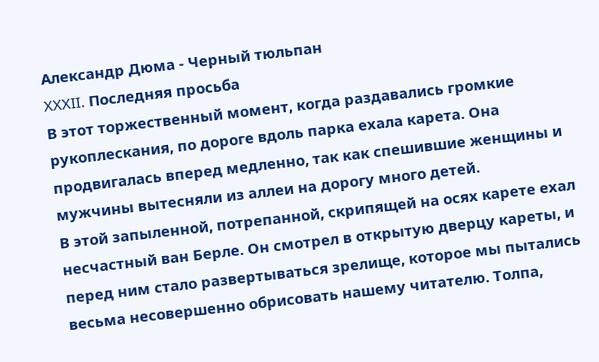Александр Дюма - Черный тюльпан
XXXII. Последняя просьба
В этот торжественный момент, когда раздавались громкие рукоплескания, по дороге вдоль парка ехала карета. Она продвигалась вперед медленно, так как спешившие женщины и мужчины вытесняли из аллеи на дорогу много детей.
В этой запыленной, потрепанной, скрипящей на осях карете ехал несчастный ван Берле. Он смотрел в открытую дверцу кареты, и перед ним стало развертываться зрелище, которое мы пытались весьма несовершенно обрисовать нашему читателю. Толпа,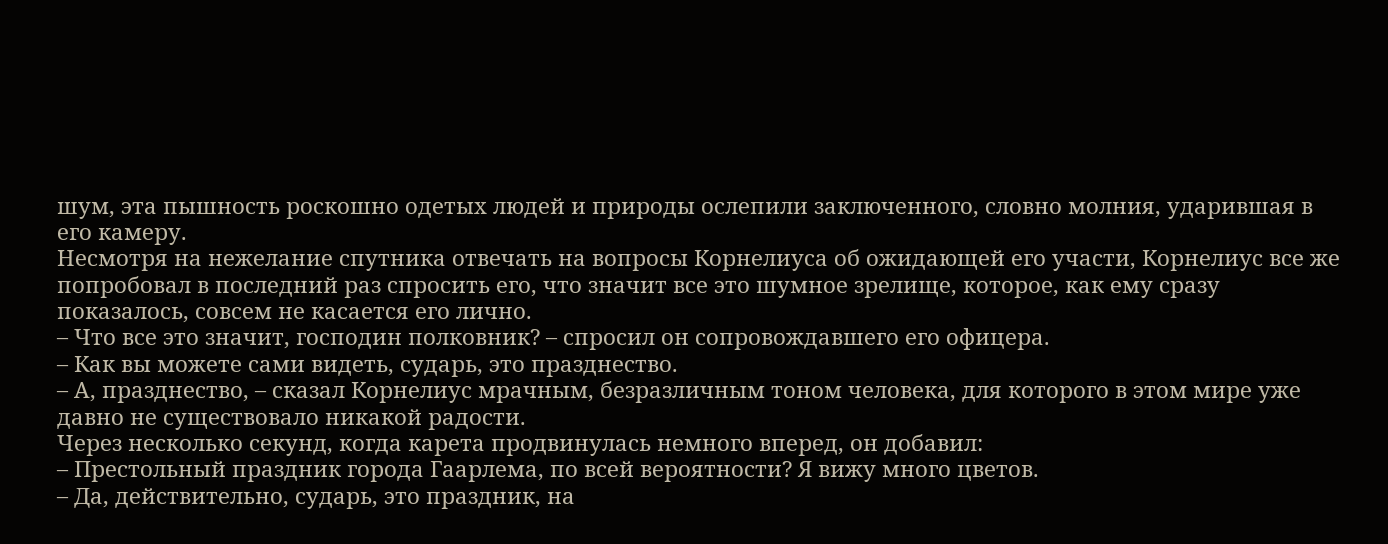шум, эта пышность роскошно одетых людей и природы ослепили заключенного, словно молния, ударившая в его камеру.
Несмотря на нежелание спутника отвечать на вопросы Корнелиуса об ожидающей его участи, Корнелиус все же попробовал в последний раз спросить его, что значит все это шумное зрелище, которое, как ему сразу показалось, совсем не касается его лично.
– Что все это значит, господин полковник? – спросил он сопровождавшего его офицера.
– Как вы можете сами видеть, сударь, это празднество.
– А, празднество, – сказал Корнелиус мрачным, безразличным тоном человека, для которого в этом мире уже давно не существовало никакой радости.
Через несколько секунд, когда карета продвинулась немного вперед, он добавил:
– Престольный праздник города Гаарлема, по всей вероятности? Я вижу много цветов.
– Да, действительно, сударь, это праздник, на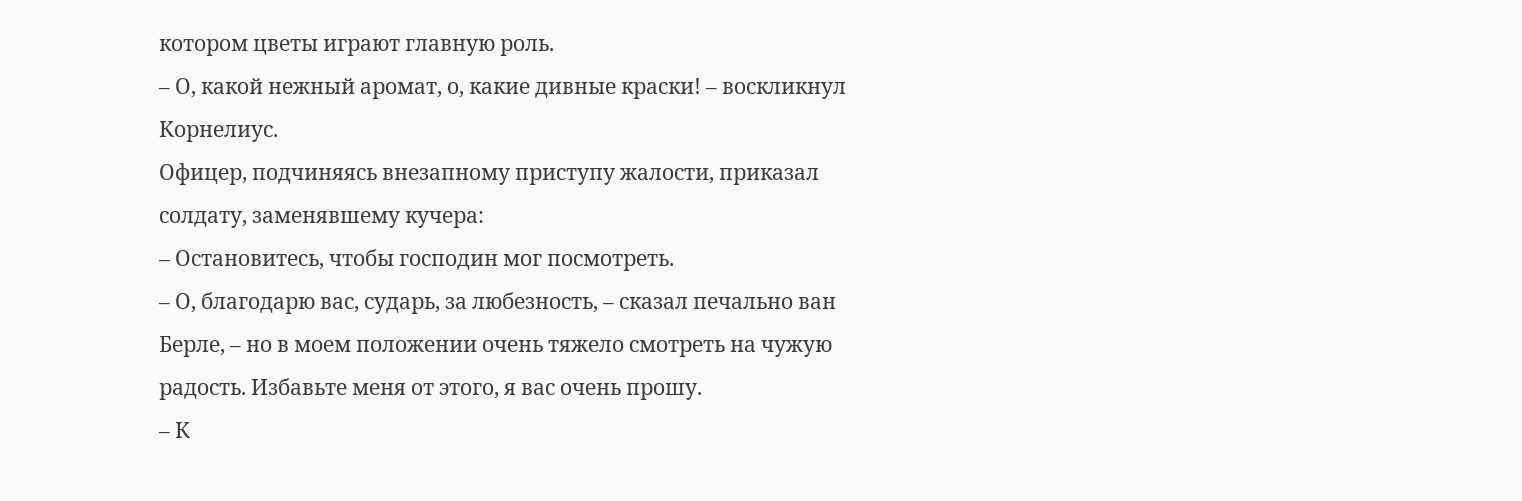котором цветы играют главную роль.
– О, какой нежный аромат, о, какие дивные краски! – воскликнул Корнелиус.
Офицер, подчиняясь внезапному приступу жалости, приказал солдату, заменявшему кучера:
– Остановитесь, чтобы господин мог посмотреть.
– О, благодарю вас, сударь, за любезность, – сказал печально ван Берле, – но в моем положении очень тяжело смотреть на чужую радость. Избавьте меня от этого, я вас очень прошу.
– К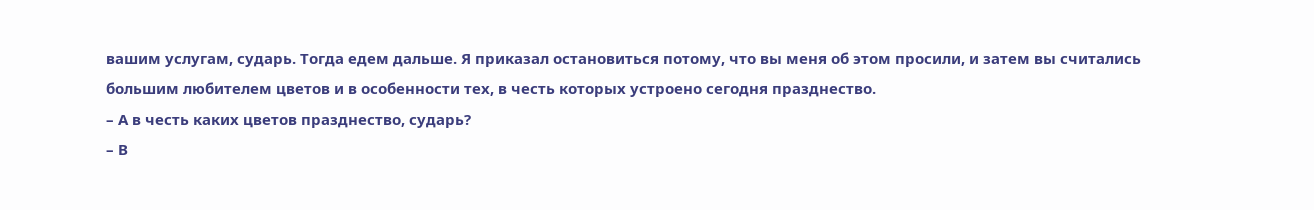вашим услугам, сударь. Тогда едем дальше. Я приказал остановиться потому, что вы меня об этом просили, и затем вы считались большим любителем цветов и в особенности тех, в честь которых устроено сегодня празднество.
– А в честь каких цветов празднество, сударь?
– В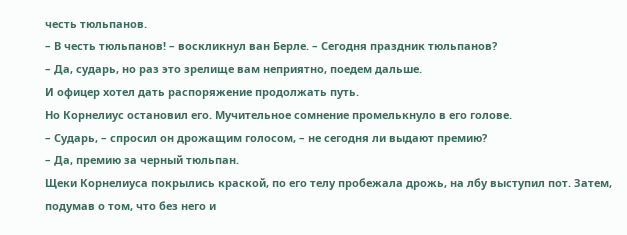честь тюльпанов.
– В честь тюльпанов! – воскликнул ван Берле. – Сегодня праздник тюльпанов?
– Да, сударь, но раз это зрелище вам неприятно, поедем дальше.
И офицер хотел дать распоряжение продолжать путь.
Но Корнелиус остановил его. Мучительное сомнение промелькнуло в его голове.
– Сударь, – спросил он дрожащим голосом, – не сегодня ли выдают премию?
– Да, премию за черный тюльпан.
Щеки Корнелиуса покрылись краской, по его телу пробежала дрожь, на лбу выступил пот. Затем, подумав о том, что без него и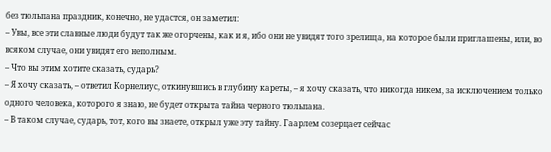без тюльпана праздник, конечно, не удастся, он заметил:
– Увы, все эти славные люди будут так же огорчены, как и я, ибо они не увидят того зрелища, на которое были приглашены, или, во всяком случае, они увидят его неполным.
– Что вы этим хотите сказать, сударь?
– Я хочу сказать, – ответил Корнелиус, откинувшись в глубину кареты, – я хочу сказать, что никогда никем, за исключением только одного человека, которого я знаю, не будет открыта тайна черного тюльпана.
– В таком случае, сударь, тот, кого вы знаете, открыл уже эту тайну. Гаарлем созерцает сейчас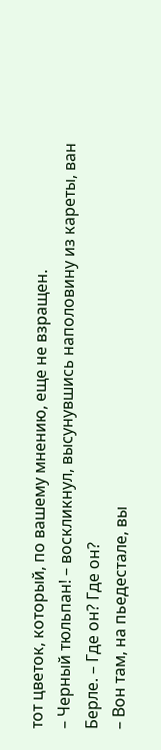тот цветок, который, по вашему мнению, еще не взращен.
– Черный тюльпан! – воскликнул, высунувшись наполовину из кареты, ван Берле. – Где он? Где он?
– Вон там, на пьедестале, вы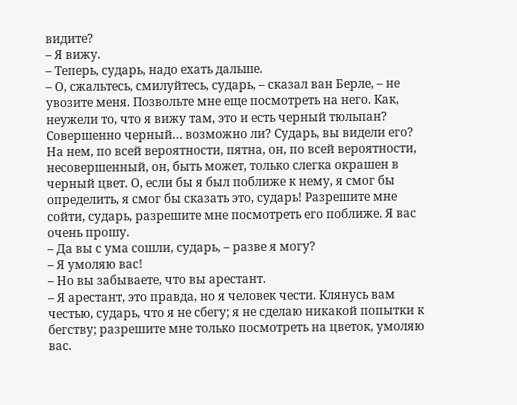видите?
– Я вижу.
– Теперь, сударь, надо ехать дальше.
– О, сжальтесь, смилуйтесь, сударь, – сказал ван Берле, – не увозите меня. Позвольте мне еще посмотреть на него. Как, неужели то, что я вижу там, это и есть черный тюльпан? Совершенно черный… возможно ли? Сударь, вы видели его? На нем, по всей вероятности, пятна, он, по всей вероятности, несовершенный, он, быть может, только слегка окрашен в черный цвет. О, если бы я был поближе к нему, я смог бы определить, я смог бы сказать это, сударь! Разрешите мне сойти, сударь, разрешите мне посмотреть его поближе. Я вас очень прошу.
– Да вы с ума сошли, сударь, – разве я могу?
– Я умоляю вас!
– Но вы забываете, что вы арестант.
– Я арестант, это правда, но я человек чести. Клянусь вам честью, сударь, что я не сбегу; я не сделаю никакой попытки к бегству; разрешите мне только посмотреть на цветок, умоляю вас.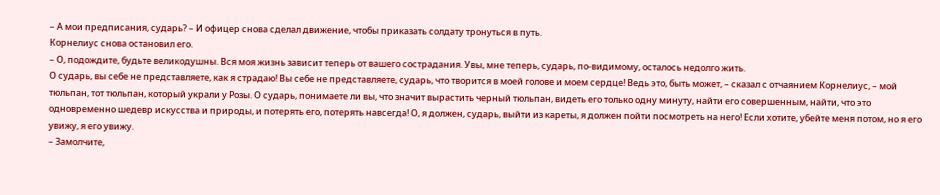– А мои предписания, сударь? – И офицер снова сделал движение, чтобы приказать солдату тронуться в путь.
Корнелиус снова остановил его.
– О, подождите, будьте великодушны. Вся моя жизнь зависит теперь от вашего сострадания. Увы, мне теперь, сударь, по-видимому, осталось недолго жить.
О сударь, вы себе не представляете, как я страдаю! Вы себе не представляете, сударь, что творится в моей голове и моем сердце! Ведь это, быть может, – сказал с отчаянием Корнелиус, – мой тюльпан, тот тюльпан, который украли у Розы. О сударь, понимаете ли вы, что значит вырастить черный тюльпан, видеть его только одну минуту, найти его совершенным, найти, что это одновременно шедевр искусства и природы, и потерять его, потерять навсегда! О, я должен, сударь, выйти из кареты, я должен пойти посмотреть на него! Если хотите, убейте меня потом, но я его увижу, я его увижу.
– Замолчите,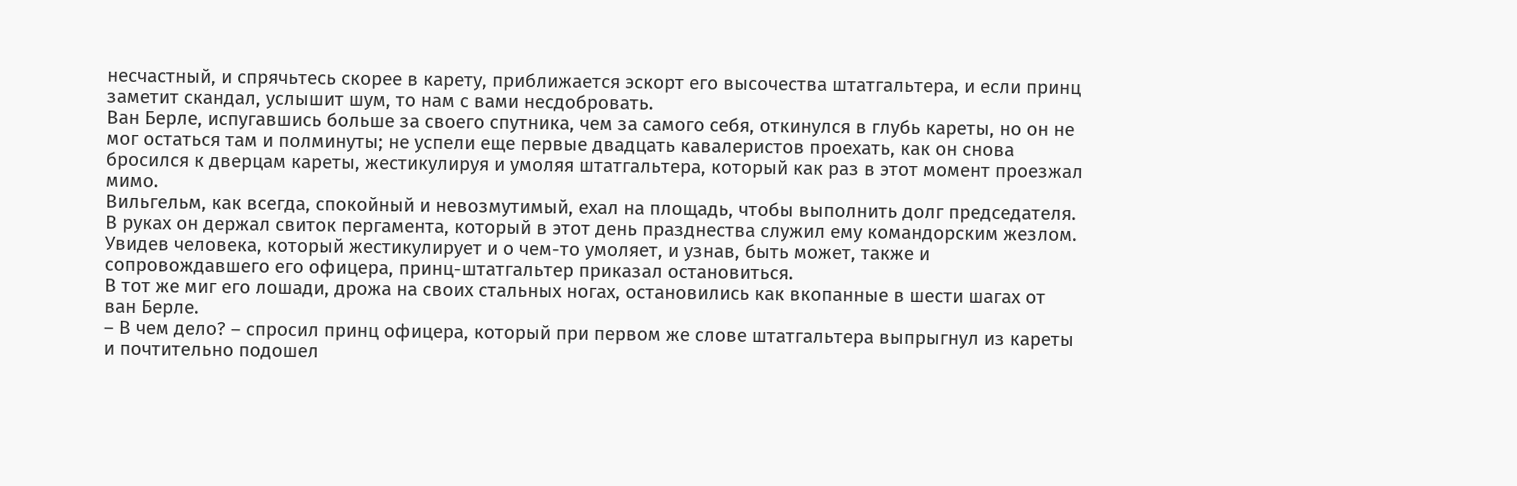несчастный, и спрячьтесь скорее в карету, приближается эскорт его высочества штатгальтера, и если принц заметит скандал, услышит шум, то нам с вами несдобровать.
Ван Берле, испугавшись больше за своего спутника, чем за самого себя, откинулся в глубь кареты, но он не мог остаться там и полминуты; не успели еще первые двадцать кавалеристов проехать, как он снова бросился к дверцам кареты, жестикулируя и умоляя штатгальтера, который как раз в этот момент проезжал мимо.
Вильгельм, как всегда, спокойный и невозмутимый, ехал на площадь, чтобы выполнить долг председателя. В руках он держал свиток пергамента, который в этот день празднества служил ему командорским жезлом.
Увидев человека, который жестикулирует и о чем-то умоляет, и узнав, быть может, также и сопровождавшего его офицера, принц-штатгальтер приказал остановиться.
В тот же миг его лошади, дрожа на своих стальных ногах, остановились как вкопанные в шести шагах от ван Берле.
– В чем дело? – спросил принц офицера, который при первом же слове штатгальтера выпрыгнул из кареты и почтительно подошел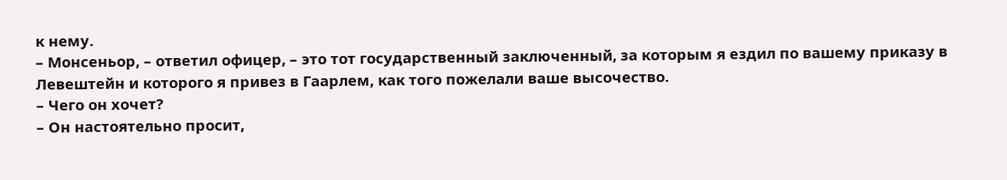к нему.
– Монсеньор, – ответил офицер, – это тот государственный заключенный, за которым я ездил по вашему приказу в Левештейн и которого я привез в Гаарлем, как того пожелали ваше высочество.
– Чего он хочет?
– Он настоятельно просит,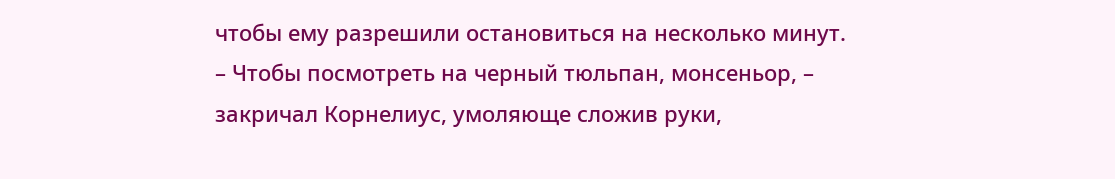чтобы ему разрешили остановиться на несколько минут.
– Чтобы посмотреть на черный тюльпан, монсеньор, – закричал Корнелиус, умоляюще сложив руки,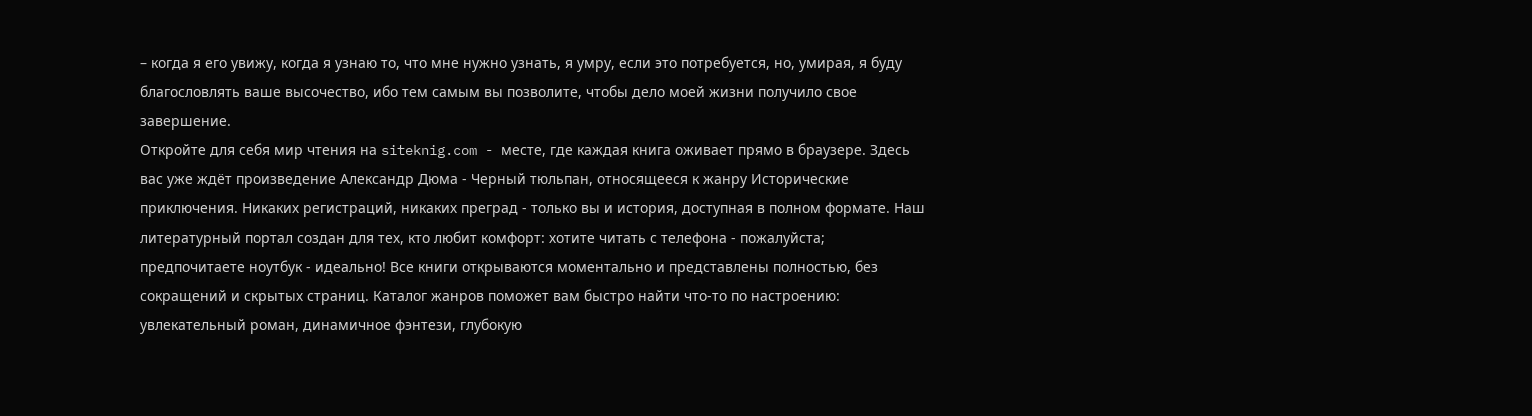– когда я его увижу, когда я узнаю то, что мне нужно узнать, я умру, если это потребуется, но, умирая, я буду благословлять ваше высочество, ибо тем самым вы позволите, чтобы дело моей жизни получило свое завершение.
Откройте для себя мир чтения на siteknig.com - месте, где каждая книга оживает прямо в браузере. Здесь вас уже ждёт произведение Александр Дюма - Черный тюльпан, относящееся к жанру Исторические приключения. Никаких регистраций, никаких преград - только вы и история, доступная в полном формате. Наш литературный портал создан для тех, кто любит комфорт: хотите читать с телефона - пожалуйста; предпочитаете ноутбук - идеально! Все книги открываются моментально и представлены полностью, без сокращений и скрытых страниц. Каталог жанров поможет вам быстро найти что-то по настроению: увлекательный роман, динамичное фэнтези, глубокую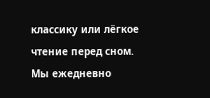классику или лёгкое чтение перед сном. Мы ежедневно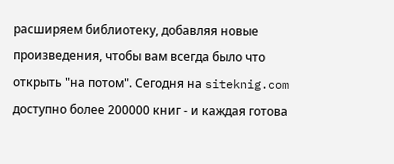расширяем библиотеку, добавляя новые произведения, чтобы вам всегда было что открыть "на потом". Сегодня на siteknig.com доступно более 200000 книг - и каждая готова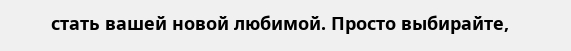стать вашей новой любимой. Просто выбирайте,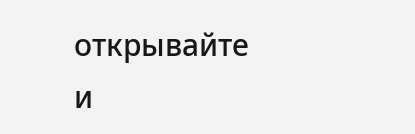открывайте и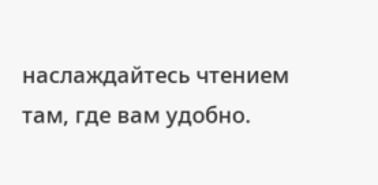наслаждайтесь чтением там, где вам удобно.